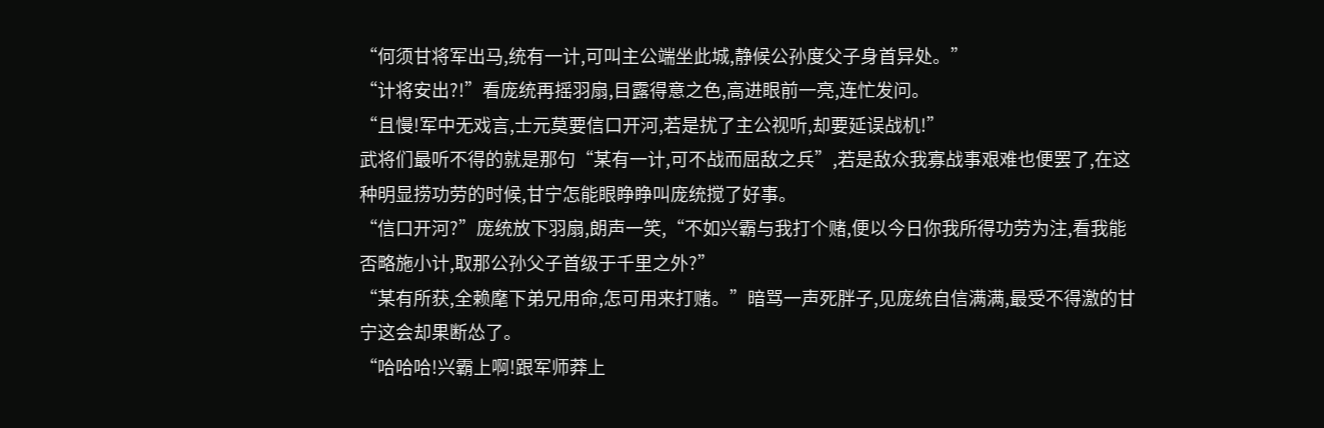“何须甘将军出马,统有一计,可叫主公端坐此城,静候公孙度父子身首异处。”
“计将安出?!”看庞统再摇羽扇,目露得意之色,高进眼前一亮,连忙发问。
“且慢!军中无戏言,士元莫要信口开河,若是扰了主公视听,却要延误战机!”
武将们最听不得的就是那句“某有一计,可不战而屈敌之兵”,若是敌众我寡战事艰难也便罢了,在这种明显捞功劳的时候,甘宁怎能眼睁睁叫庞统搅了好事。
“信口开河?”庞统放下羽扇,朗声一笑,“不如兴霸与我打个赌,便以今日你我所得功劳为注,看我能否略施小计,取那公孙父子首级于千里之外?”
“某有所获,全赖麾下弟兄用命,怎可用来打赌。”暗骂一声死胖子,见庞统自信满满,最受不得激的甘宁这会却果断怂了。
“哈哈哈!兴霸上啊!跟军师莽上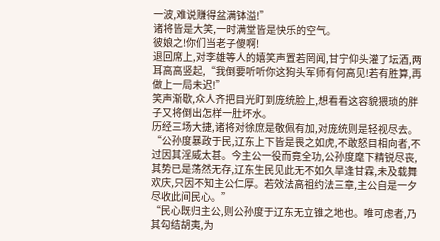一波,难说赚得盆满钵溢!”
诸将皆是大笑,一时满堂皆是快乐的空气。
彼娘之!你们当老子傻啊!
退回席上,对李雄等人的嬉笑声置若罔闻,甘宁仰头灌了坛酒,两耳高高竖起,“我倒要听听你这狗头军师有何高见!若有胜算,再做上一局未迟!”
笑声渐歇,众人齐把目光盯到庞统脸上,想看看这容貌猥琐的胖子又将倒出怎样一肚坏水。
历经三场大捷,诸将对徐庶是敬佩有加,对庞统则是轻视尽去。
“公孙度暴政于民,辽东上下皆是畏之如虎,不敢怒目相向者,不过因其淫威太甚。今主公一役而竟全功,公孙度麾下精锐尽丧,其势已是荡然无存,辽东生民见此无不如久旱逢甘霖,未及载舞欢庆,只因不知主公仁厚。若效法高祖约法三章,主公自是一夕尽收此间民心。”
“民心既归主公,则公孙度于辽东无立锥之地也。唯可虑者,乃其勾结胡夷,为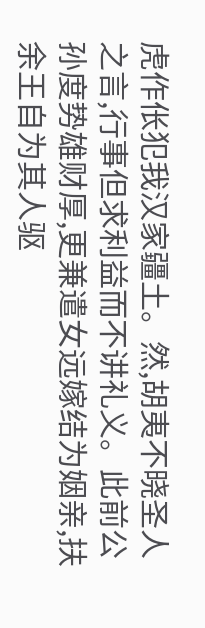虎作伥犯我汉家疆土。然,胡夷不晓圣人之言,行事但求利益而不讲礼义。此前公孙度势雄财厚,更兼遣女远嫁结为姻亲,扶余王自为其人驱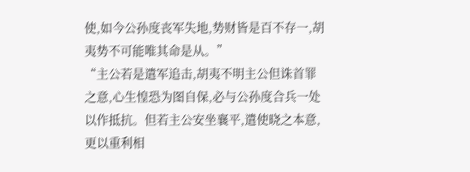使,如今公孙度丧军失地,势财皆是百不存一,胡夷势不可能唯其命是从。”
“主公若是遣军追击,胡夷不明主公但诛首罪之意,心生惶恐为图自保,必与公孙度合兵一处以作抵抗。但若主公安坐襄平,遣使晓之本意,更以重利相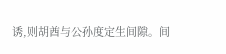诱,则胡酋与公孙度定生间隙。间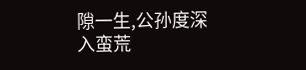隙一生,公孙度深入蛮荒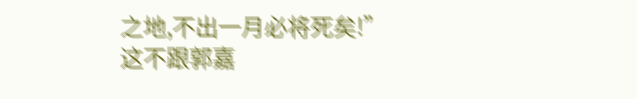之地,不出一月必将死矣!”
这不跟郭嘉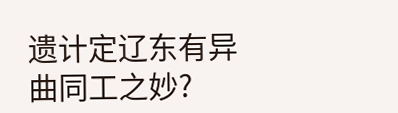遗计定辽东有异曲同工之妙?